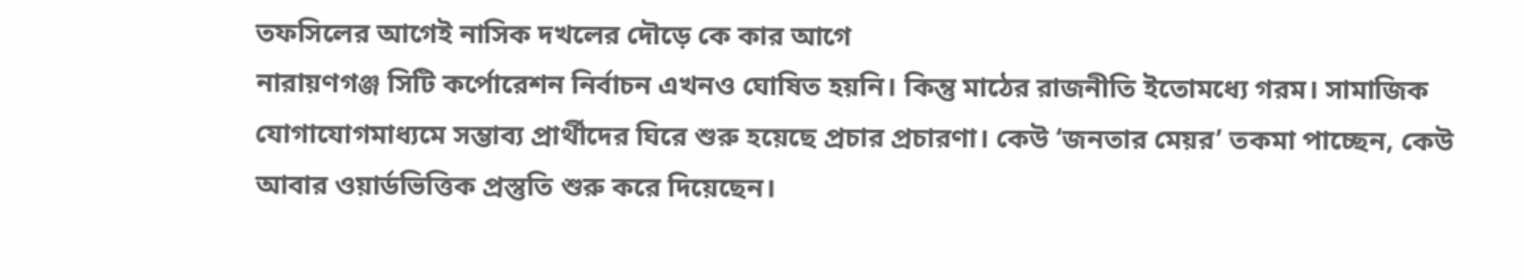তফসিলের আগেই নাসিক দখলের দৌড়ে কে কার আগে
নারায়ণগঞ্জ সিটি কর্পোরেশন নির্বাচন এখনও ঘোষিত হয়নি। কিন্তু মাঠের রাজনীতি ইতোমধ্যে গরম। সামাজিক যোগাযোগমাধ্যমে সম্ভাব্য প্রার্থীদের ঘিরে শুরু হয়েছে প্রচার প্রচারণা। কেউ ‘জনতার মেয়র’ তকমা পাচ্ছেন, কেউ আবার ওয়ার্ডভিত্তিক প্রস্তুতি শুরু করে দিয়েছেন।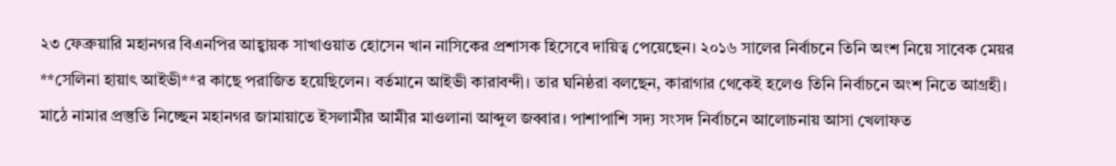২৩ ফেব্রুয়ারি মহানগর বিএনপির আহ্বায়ক সাখাওয়াত হোসেন খান নাসিকের প্রশাসক হিসেবে দায়িত্ব পেয়েছেন। ২০১৬ সালের নির্বাচনে তিনি অংশ নিয়ে সাবেক মেয়র **সেলিনা হায়াৎ আইভী**র কাছে পরাজিত হয়েছিলেন। বর্তমানে আইভী কারাবন্দী। তার ঘনিষ্ঠরা বলছেন, কারাগার থেকেই হলেও তিনি নির্বাচনে অংশ নিতে আগ্রহী।
মাঠে নামার প্রস্তুতি নিচ্ছেন মহানগর জামায়াতে ইসলামীর আমীর মাওলানা আব্দুল জব্বার। পাশাপাশি সদ্য সংসদ নির্বাচনে আলোচনায় আসা খেলাফত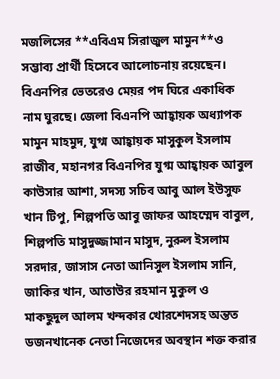মজলিসের **এবিএম সিরাজুল মামুন**ও সম্ভাব্য প্রার্থী হিসেবে আলোচনায় রয়েছেন।
বিএনপির ভেতরেও মেয়র পদ ঘিরে একাধিক নাম ঘুরছে। জেলা বিএনপি আহ্বায়ক অধ্যাপক মামুন মাহমুদ, যুগ্ম আহ্বায়ক মাসুকুল ইসলাম রাজীব, মহানগর বিএনপির যুগ্ম আহ্বায়ক আবুল কাউসার আশা, সদস্য সচিব আবু আল ইউসুফ খান টিপু, শিল্পপতি আবু জাফর আহম্মেদ বাবুল, শিল্পপতি মাসুদুজ্জামান মাসুদ, নুরুল ইসলাম সরদার, জাসাস নেতা আনিসুল ইসলাম সানি, জাকির খান, আতাউর রহমান মুকুল ও মাকছুদুল আলম খন্দকার খোরশেদসহ অন্তত ডজনখানেক নেতা নিজেদের অবস্থান শক্ত করার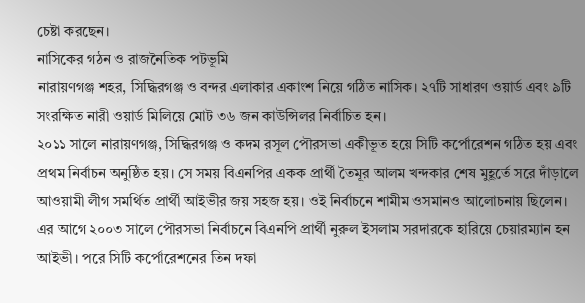চেষ্টা করছেন।
নাসিকের গঠন ও রাজনৈতিক পটভূমি
নারায়ণগঞ্জ শহর, সিদ্ধিরগঞ্জ ও বন্দর এলাকার একাংশ নিয়ে গঠিত নাসিক। ২৭টি সাধারণ ওয়ার্ড এবং ৯টি সংরক্ষিত নারী ওয়ার্ড মিলিয়ে মোট ৩৬ জন কাউন্সিলর নির্বাচিত হন।
২০১১ সালে নারায়ণগঞ্জ, সিদ্ধিরগঞ্জ ও কদম রসূল পৌরসভা একীভূত হয়ে সিটি কর্পোরেশন গঠিত হয় এবং প্রথম নির্বাচন অনুষ্ঠিত হয়। সে সময় বিএনপির একক প্রার্থী তৈমূর আলম খন্দকার শেষ মুহূর্তে সরে দাঁড়ালে আওয়ামী লীগ সমর্থিত প্রার্থী আইভীর জয় সহজ হয়। ওই নির্বাচনে শামীম ওসমানও আলোচনায় ছিলেন।
এর আগে ২০০৩ সালে পৌরসভা নির্বাচনে বিএনপি প্রার্থী নুরুল ইসলাম সরদারকে হারিয়ে চেয়ারম্যান হন আইভী। পরে সিটি কর্পোরেশনের তিন দফা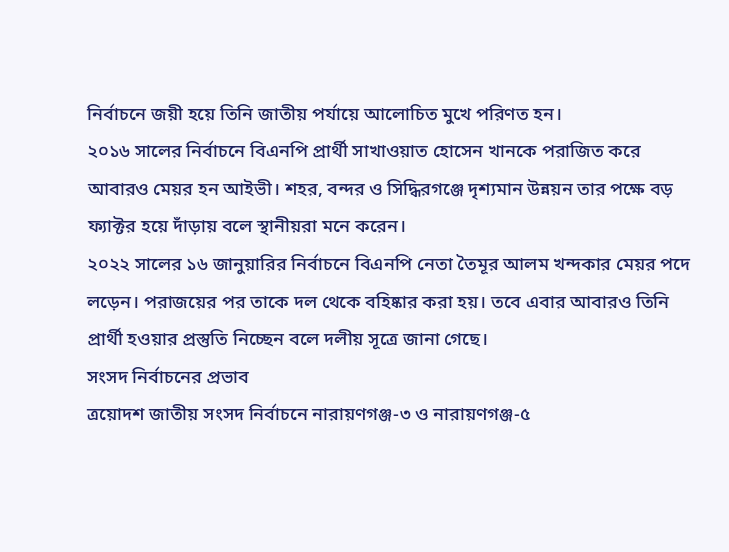নির্বাচনে জয়ী হয়ে তিনি জাতীয় পর্যায়ে আলোচিত মুখে পরিণত হন।
২০১৬ সালের নির্বাচনে বিএনপি প্রার্থী সাখাওয়াত হোসেন খানকে পরাজিত করে আবারও মেয়র হন আইভী। শহর, বন্দর ও সিদ্ধিরগঞ্জে দৃশ্যমান উন্নয়ন তার পক্ষে বড় ফ্যাক্টর হয়ে দাঁড়ায় বলে স্থানীয়রা মনে করেন।
২০২২ সালের ১৬ জানুয়ারির নির্বাচনে বিএনপি নেতা তৈমূর আলম খন্দকার মেয়র পদে লড়েন। পরাজয়ের পর তাকে দল থেকে বহিষ্কার করা হয়। তবে এবার আবারও তিনি প্রার্থী হওয়ার প্রস্তুতি নিচ্ছেন বলে দলীয় সূত্রে জানা গেছে।
সংসদ নির্বাচনের প্রভাব
ত্রয়োদশ জাতীয় সংসদ নির্বাচনে নারায়ণগঞ্জ-৩ ও নারায়ণগঞ্জ-৫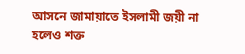আসনে জামায়াতে ইসলামী জয়ী না হলেও শক্ত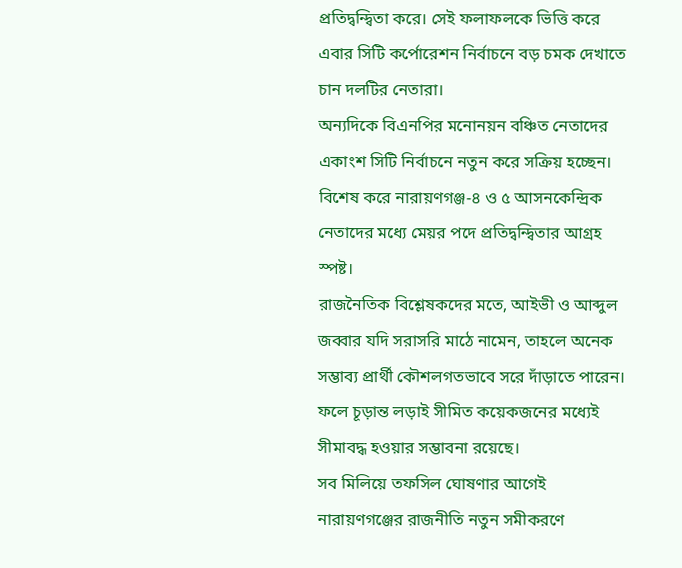প্রতিদ্বন্দ্বিতা করে। সেই ফলাফলকে ভিত্তি করে এবার সিটি কর্পোরেশন নির্বাচনে বড় চমক দেখাতে চান দলটির নেতারা।
অন্যদিকে বিএনপির মনোনয়ন বঞ্চিত নেতাদের একাংশ সিটি নির্বাচনে নতুন করে সক্রিয় হচ্ছেন। বিশেষ করে নারায়ণগঞ্জ-৪ ও ৫ আসনকেন্দ্রিক নেতাদের মধ্যে মেয়র পদে প্রতিদ্বন্দ্বিতার আগ্রহ স্পষ্ট।
রাজনৈতিক বিশ্লেষকদের মতে, আইভী ও আব্দুল জব্বার যদি সরাসরি মাঠে নামেন, তাহলে অনেক সম্ভাব্য প্রার্থী কৌশলগতভাবে সরে দাঁড়াতে পারেন। ফলে চূড়ান্ত লড়াই সীমিত কয়েকজনের মধ্যেই সীমাবদ্ধ হওয়ার সম্ভাবনা রয়েছে।
সব মিলিয়ে তফসিল ঘোষণার আগেই নারায়ণগঞ্জের রাজনীতি নতুন সমীকরণে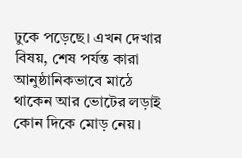ঢুকে পড়েছে। এখন দেখার বিষয়, শেষ পর্যন্ত কারা আনুষ্ঠানিকভাবে মাঠে থাকেন আর ভোটের লড়াই কোন দিকে মোড় নেয়।